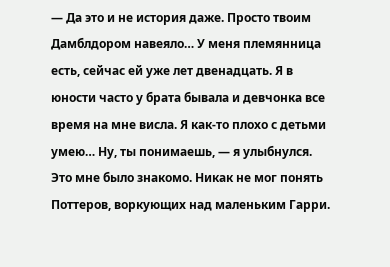— Да это и не история даже. Просто твоим Дамблдором навеяло… У меня племянница есть, сейчас ей уже лет двенадцать. Я в юности часто у брата бывала и девчонка все время на мне висла. Я как-то плохо с детьми умею… Ну, ты понимаешь, — я улыбнулся. Это мне было знакомо. Никак не мог понять Поттеров, воркующих над маленьким Гарри.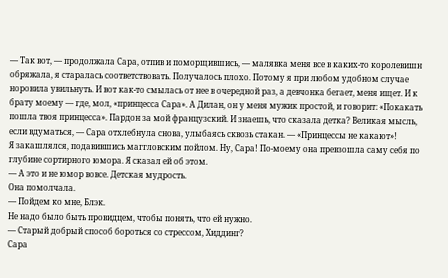— Так вот, — продолжала Сара, отпив и поморщившись, — малявка меня все в каких-то королевишн обряжала, я старалась соответствовать. Получалось плохо. Потому я при любом удобном случае норовила увильнуть. И вот как-то смылась от нее в очередной раз, а девчонка бегает, меня ищет. И к брату моему — где, мол, «принцесса Сара». А Дилан, он у меня мужик простой, и говорит: «Покакать пошла твоя принцесса». Пардон за мой французский. И знаешь, что сказала детка? Великая мысль, если вдуматься, — Сара отхлебнула снова, улыбаясь сквозь стакан. — «Принцессы не какают»!
Я закашлялся, подавившись маггловским пойлом. Ну, Сара! По-моему она превзошла саму себя по глубине сортирного юмора. Я сказал ей об этом.
— А это и не юмор вовсе. Детская мудрость.
Она помолчала.
— Пойдем ко мне, Блэк.
Не надо было быть провидцем, чтобы понять, что ей нужно.
— Старый добрый способ бороться со стрессом, Хиддинг?
Сара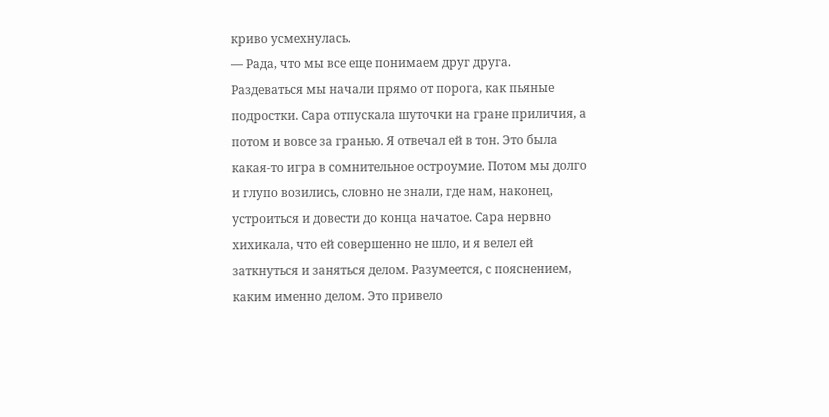криво усмехнулась.
— Рада, что мы все еще понимаем друг друга.
Раздеваться мы начали прямо от порога, как пьяные подростки. Сара отпускала шуточки на гране приличия, а потом и вовсе за гранью. Я отвечал ей в тон. Это была какая-то игра в сомнительное остроумие. Потом мы долго и глупо возились, словно не знали, где нам, наконец, устроиться и довести до конца начатое. Сара нервно хихикала, что ей совершенно не шло, и я велел ей заткнуться и заняться делом. Разумеется, с пояснением, каким именно делом. Это привело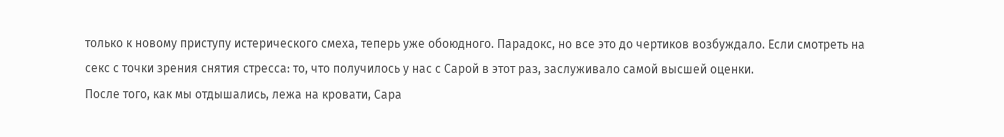только к новому приступу истерического смеха, теперь уже обоюдного. Парадокс, но все это до чертиков возбуждало. Если смотреть на секс с точки зрения снятия стресса: то, что получилось у нас с Сарой в этот раз, заслуживало самой высшей оценки.
После того, как мы отдышались, лежа на кровати, Сара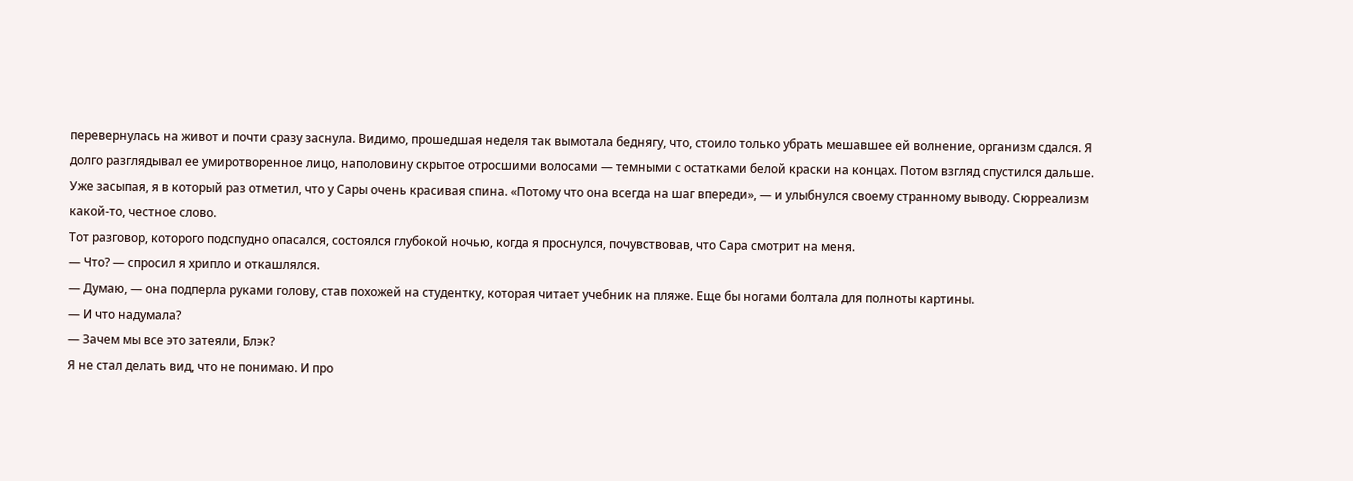перевернулась на живот и почти сразу заснула. Видимо, прошедшая неделя так вымотала беднягу, что, стоило только убрать мешавшее ей волнение, организм сдался. Я долго разглядывал ее умиротворенное лицо, наполовину скрытое отросшими волосами — темными с остатками белой краски на концах. Потом взгляд спустился дальше. Уже засыпая, я в который раз отметил, что у Сары очень красивая спина. «Потому что она всегда на шаг впереди», — и улыбнулся своему странному выводу. Сюрреализм какой-то, честное слово.
Тот разговор, которого подспудно опасался, состоялся глубокой ночью, когда я проснулся, почувствовав, что Сара смотрит на меня.
— Что? — спросил я хрипло и откашлялся.
— Думаю, — она подперла руками голову, став похожей на студентку, которая читает учебник на пляже. Еще бы ногами болтала для полноты картины.
— И что надумала?
— Зачем мы все это затеяли, Блэк?
Я не стал делать вид, что не понимаю. И про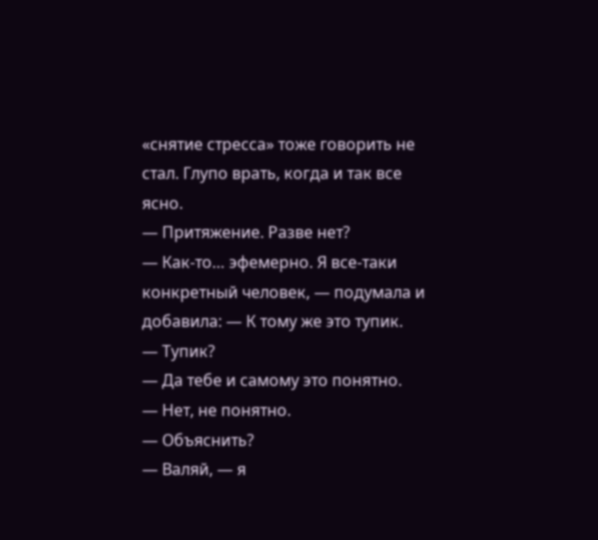«снятие стресса» тоже говорить не стал. Глупо врать, когда и так все ясно.
— Притяжение. Разве нет?
— Как-то… эфемерно. Я все-таки конкретный человек, — подумала и добавила: — К тому же это тупик.
— Тупик?
— Да тебе и самому это понятно.
— Нет, не понятно.
— Объяснить?
— Валяй, — я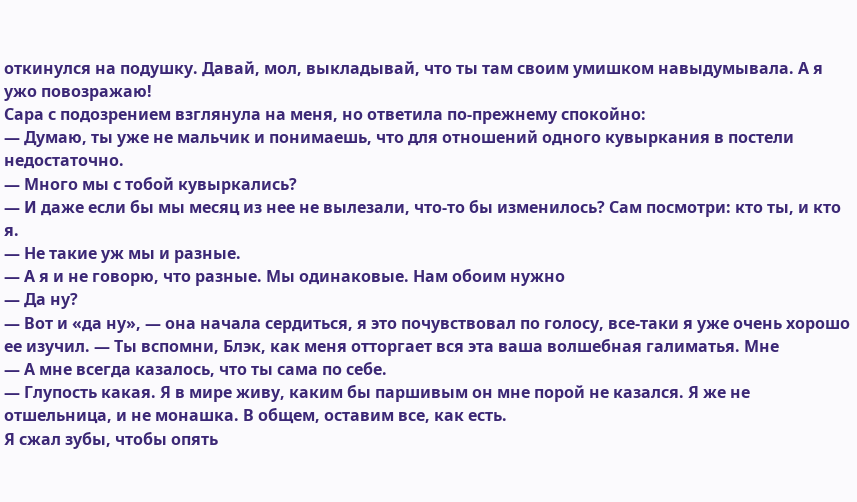откинулся на подушку. Давай, мол, выкладывай, что ты там своим умишком навыдумывала. А я ужо повозражаю!
Сара с подозрением взглянула на меня, но ответила по-прежнему спокойно:
— Думаю, ты уже не мальчик и понимаешь, что для отношений одного кувыркания в постели недостаточно.
— Много мы с тобой кувыркались?
— И даже если бы мы месяц из нее не вылезали, что-то бы изменилось? Сам посмотри: кто ты, и кто я.
— Не такие уж мы и разные.
— А я и не говорю, что разные. Мы одинаковые. Нам обоим нужно
— Да ну?
— Вот и «да ну», — она начала сердиться, я это почувствовал по голосу, все-таки я уже очень хорошо ее изучил. — Ты вспомни, Блэк, как меня отторгает вся эта ваша волшебная галиматья. Мне
— А мне всегда казалось, что ты сама по себе.
— Глупость какая. Я в мире живу, каким бы паршивым он мне порой не казался. Я же не отшельница, и не монашка. В общем, оставим все, как есть.
Я сжал зубы, чтобы опять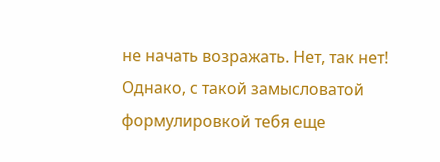не начать возражать. Нет, так нет!
Однако, с такой замысловатой формулировкой тебя еще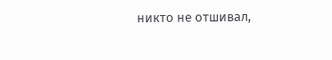никто не отшивал,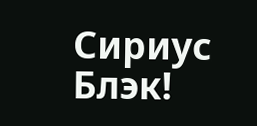Сириус Блэк!